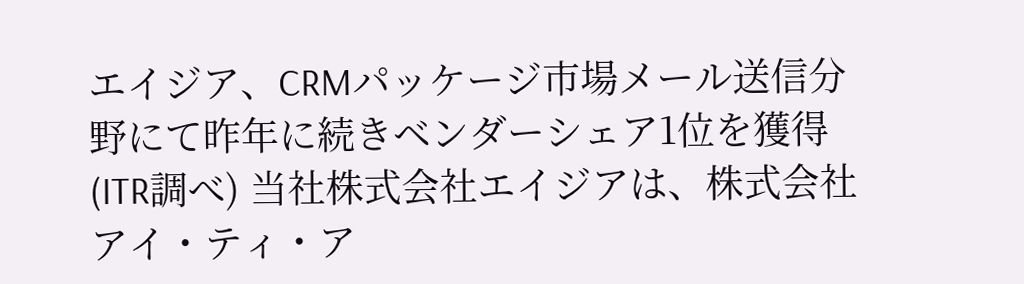エイジア、CRMパッケージ市場メール送信分野にて昨年に続きベンダーシェア1位を獲得(ITR調べ) 当社株式会社エイジアは、株式会社アイ・ティ・ア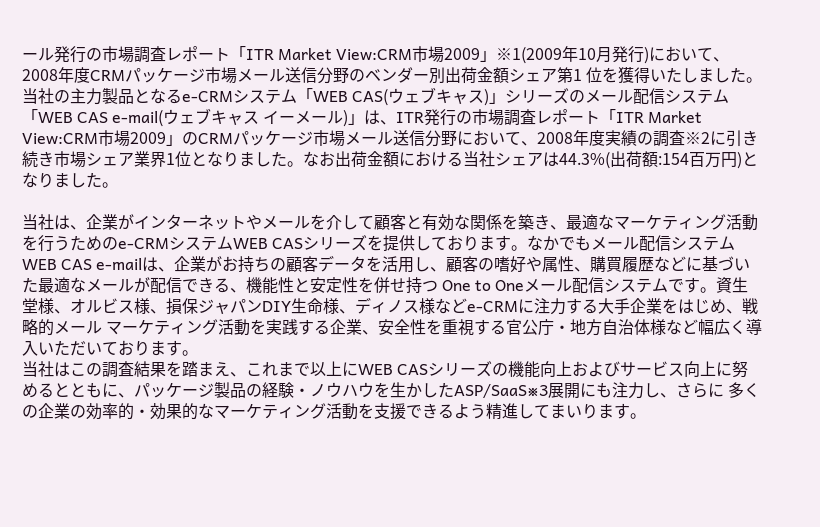ール発行の市場調査レポート「ITR Market View:CRM市場2009」※1(2009年10月発行)において、2008年度CRMパッケージ市場メール送信分野のベンダー別出荷金額シェア第1 位を獲得いたしました。
当社の主力製品となるe-CRMシステム「WEB CAS(ウェブキャス)」シリーズのメール配信システム「WEB CAS e-mail(ウェブキャス イーメール)」は、ITR発行の市場調査レポート「ITR Market View:CRM市場2009」のCRMパッケージ市場メール送信分野において、2008年度実績の調査※2に引き続き市場シェア業界1位となりました。なお出荷金額における当社シェアは44.3%(出荷額:154百万円)となりました。

当社は、企業がインターネットやメールを介して顧客と有効な関係を築き、最適なマーケティング活動を行うためのe-CRMシステムWEB CASシリーズを提供しております。なかでもメール配信システムWEB CAS e-mailは、企業がお持ちの顧客データを活用し、顧客の嗜好や属性、購買履歴などに基づいた最適なメールが配信できる、機能性と安定性を併せ持つ One to Oneメール配信システムです。資生堂様、オルビス様、損保ジャパンDIY生命様、ディノス様などe-CRMに注力する大手企業をはじめ、戦略的メール マーケティング活動を実践する企業、安全性を重視する官公庁・地方自治体様など幅広く導入いただいております。
当社はこの調査結果を踏まえ、これまで以上にWEB CASシリーズの機能向上およびサービス向上に努めるとともに、パッケージ製品の経験・ノウハウを生かしたASP/SaaS※3展開にも注力し、さらに 多くの企業の効率的・効果的なマーケティング活動を支援できるよう精進してまいります。